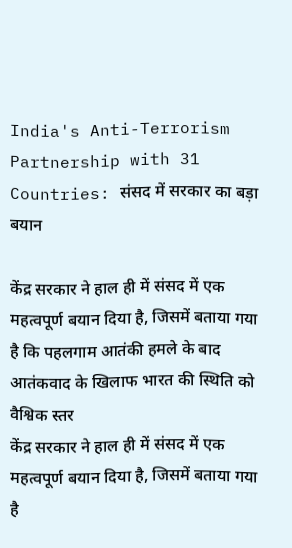India's Anti-Terrorism Partnership with 31 Countries: संसद में सरकार का बड़ा बयान

केंद्र सरकार ने हाल ही में संसद में एक महत्वपूर्ण बयान दिया है, जिसमें बताया गया है कि पहलगाम आतंकी हमले के बाद आतंकवाद के खिलाफ भारत की स्थिति को वैश्विक स्तर
केंद्र सरकार ने हाल ही में संसद में एक महत्वपूर्ण बयान दिया है, जिसमें बताया गया है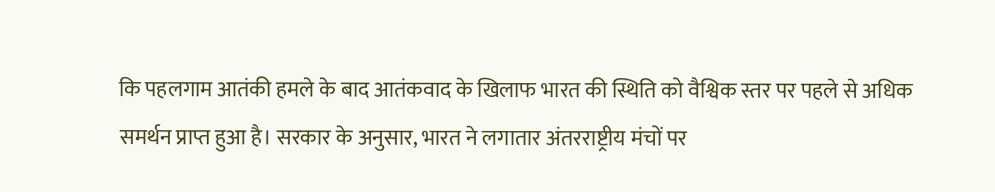कि पहलगाम आतंकी हमले के बाद आतंकवाद के खिलाफ भारत की स्थिति को वैश्विक स्तर पर पहले से अधिक समर्थन प्राप्त हुआ है। सरकार के अनुसार, भारत ने लगातार अंतरराष्ट्रीय मंचों पर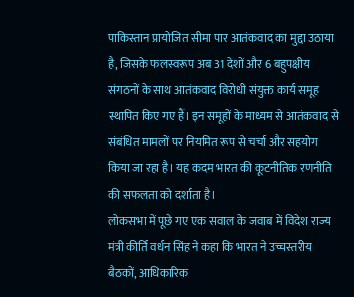पाकिस्तान प्रायोजित सीमा पार आतंकवाद का मुद्दा उठाया है, जिसके फलस्वरूप अब 31 देशों और 6 बहुपक्षीय संगठनों के साथ आतंकवाद विरोधी संयुक्त कार्य समूह स्थापित किए गए हैं। इन समूहों के माध्यम से आतंकवाद से संबंधित मामलों पर नियमित रूप से चर्चा और सहयोग किया जा रहा है। यह कदम भारत की कूटनीतिक रणनीति की सफलता को दर्शाता है।
लोकसभा में पूछे गए एक सवाल के जवाब में विदेश राज्य मंत्री कीर्ति वर्धन सिंह ने कहा कि भारत ने उच्चस्तरीय बैठकों, आधिकारिक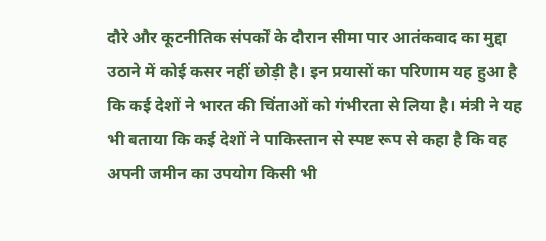दौरे और कूटनीतिक संपर्कों के दौरान सीमा पार आतंकवाद का मुद्दा उठाने में कोई कसर नहीं छोड़ी है। इन प्रयासों का परिणाम यह हुआ है कि कई देशों ने भारत की चिंताओं को गंभीरता से लिया है। मंत्री ने यह भी बताया कि कई देशों ने पाकिस्तान से स्पष्ट रूप से कहा है कि वह अपनी जमीन का उपयोग किसी भी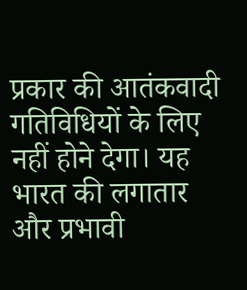प्रकार की आतंकवादी गतिविधियों के लिए नहीं होने देगा। यह भारत की लगातार और प्रभावी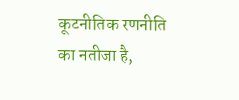कूटनीतिक रणनीति का नतीजा है,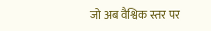जो अब वैश्विक स्तर पर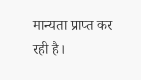मान्यता प्राप्त कर रही है।